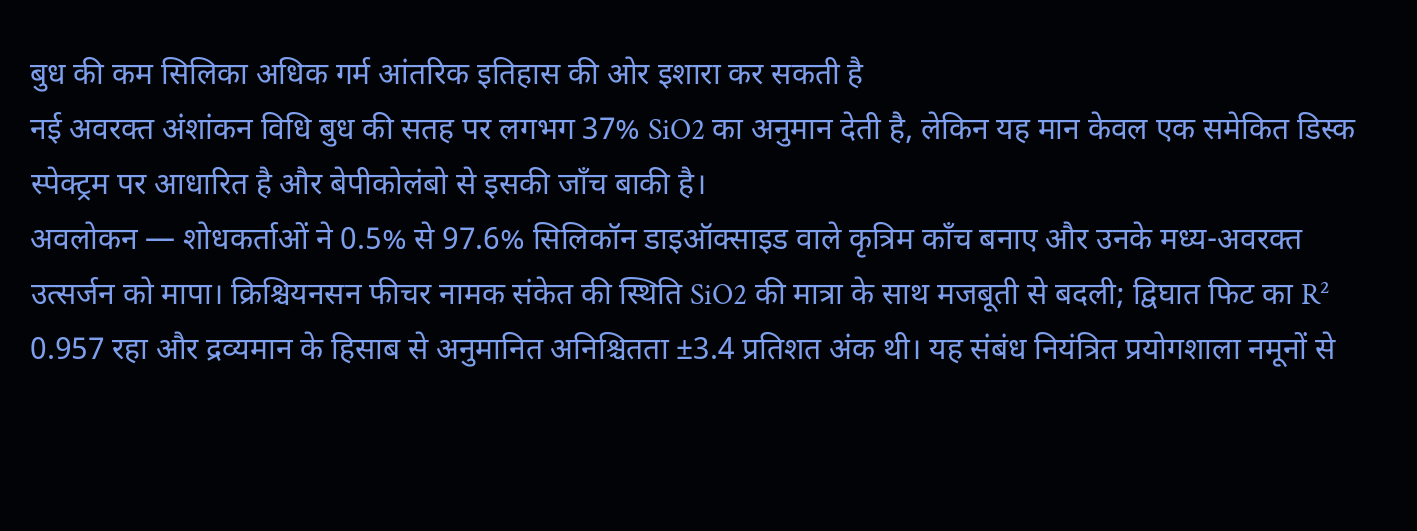बुध की कम सिलिका अधिक गर्म आंतरिक इतिहास की ओर इशारा कर सकती है
नई अवरक्त अंशांकन विधि बुध की सतह पर लगभग 37% SiO2 का अनुमान देती है, लेकिन यह मान केवल एक समेकित डिस्क स्पेक्ट्रम पर आधारित है और बेपीकोलंबो से इसकी जाँच बाकी है।
अवलोकन — शोधकर्ताओं ने 0.5% से 97.6% सिलिकॉन डाइऑक्साइड वाले कृत्रिम काँच बनाए और उनके मध्य-अवरक्त उत्सर्जन को मापा। क्रिश्चियनसन फीचर नामक संकेत की स्थिति SiO2 की मात्रा के साथ मजबूती से बदली; द्विघात फिट का R² 0.957 रहा और द्रव्यमान के हिसाब से अनुमानित अनिश्चितता ±3.4 प्रतिशत अंक थी। यह संबंध नियंत्रित प्रयोगशाला नमूनों से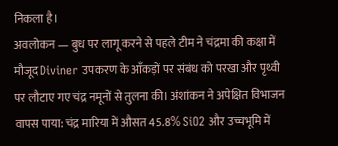निकला है।
अवलोकन — बुध पर लागू करने से पहले टीम ने चंद्रमा की कक्षा में मौजूद Diviner उपकरण के आँकड़ों पर संबंध को परखा और पृथ्वी पर लौटाए गए चंद्र नमूनों से तुलना की। अंशांकन ने अपेक्षित विभाजन वापस पाया: चंद्र मारिया में औसत 45.8% SiO2 और उच्चभूमि में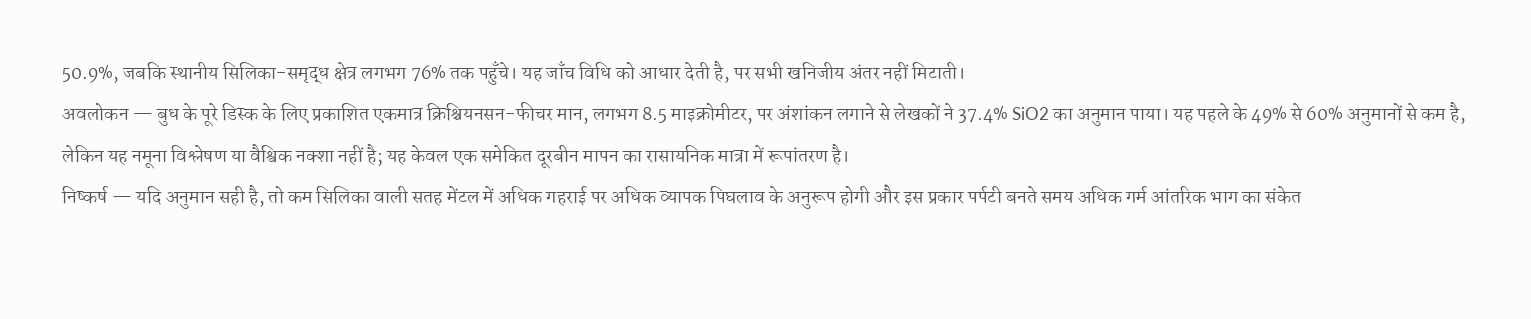50.9%, जबकि स्थानीय सिलिका-समृद्ध क्षेत्र लगभग 76% तक पहुँचे। यह जाँच विधि को आधार देती है, पर सभी खनिजीय अंतर नहीं मिटाती।
अवलोकन — बुध के पूरे डिस्क के लिए प्रकाशित एकमात्र क्रिश्चियनसन-फीचर मान, लगभग 8.5 माइक्रोमीटर, पर अंशांकन लगाने से लेखकों ने 37.4% SiO2 का अनुमान पाया। यह पहले के 49% से 60% अनुमानों से कम है, लेकिन यह नमूना विश्लेषण या वैश्विक नक्शा नहीं है; यह केवल एक समेकित दूरबीन मापन का रासायनिक मात्रा में रूपांतरण है।
निष्कर्ष — यदि अनुमान सही है, तो कम सिलिका वाली सतह मेंटल में अधिक गहराई पर अधिक व्यापक पिघलाव के अनुरूप होगी और इस प्रकार पर्पटी बनते समय अधिक गर्म आंतरिक भाग का संकेत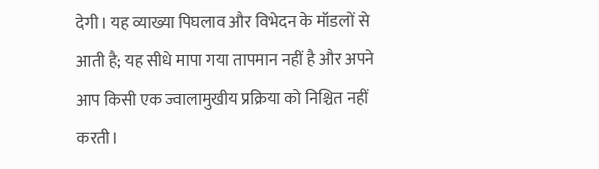देगी। यह व्याख्या पिघलाव और विभेदन के मॉडलों से आती है; यह सीधे मापा गया तापमान नहीं है और अपने आप किसी एक ज्वालामुखीय प्रक्रिया को निश्चित नहीं करती।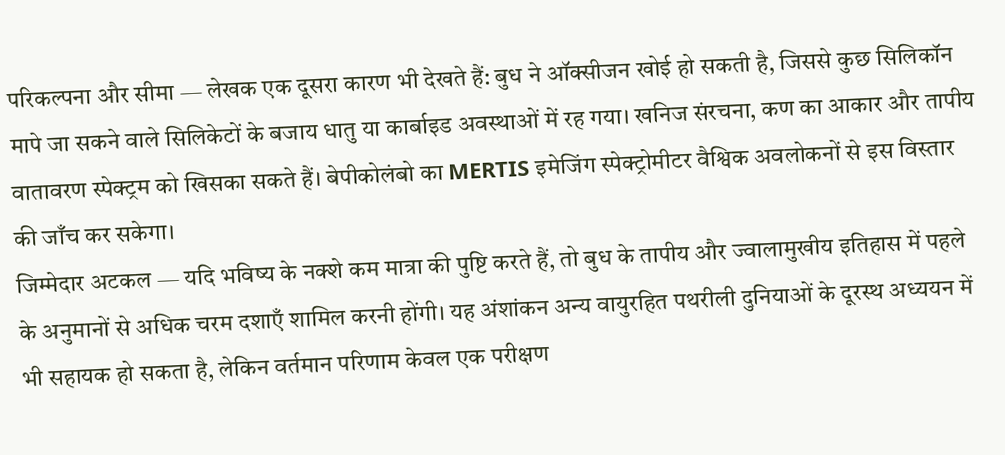परिकल्पना और सीमा — लेखक एक दूसरा कारण भी देखते हैं: बुध ने ऑक्सीजन खोई हो सकती है, जिससे कुछ सिलिकॉन मापे जा सकने वाले सिलिकेटों के बजाय धातु या कार्बाइड अवस्थाओं में रह गया। खनिज संरचना, कण का आकार और तापीय वातावरण स्पेक्ट्रम को खिसका सकते हैं। बेपीकोलंबो का MERTIS इमेजिंग स्पेक्ट्रोमीटर वैश्विक अवलोकनों से इस विस्तार की जाँच कर सकेगा।
जिम्मेदार अटकल — यदि भविष्य के नक्शे कम मात्रा की पुष्टि करते हैं, तो बुध के तापीय और ज्वालामुखीय इतिहास में पहले के अनुमानों से अधिक चरम दशाएँ शामिल करनी होंगी। यह अंशांकन अन्य वायुरहित पथरीली दुनियाओं के दूरस्थ अध्ययन में भी सहायक हो सकता है, लेकिन वर्तमान परिणाम केवल एक परीक्षण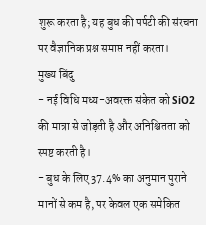शुरू करता है; यह बुध की पर्पटी की संरचना पर वैज्ञानिक प्रश्न समाप्त नहीं करता।
मुख्य बिंदु
- नई विधि मध्य-अवरक्त संकेत को SiO2 की मात्रा से जोड़ती है और अनिश्चितता को स्पष्ट करती है।
- बुध के लिए 37.4% का अनुमान पुराने मानों से कम है, पर केवल एक समेकित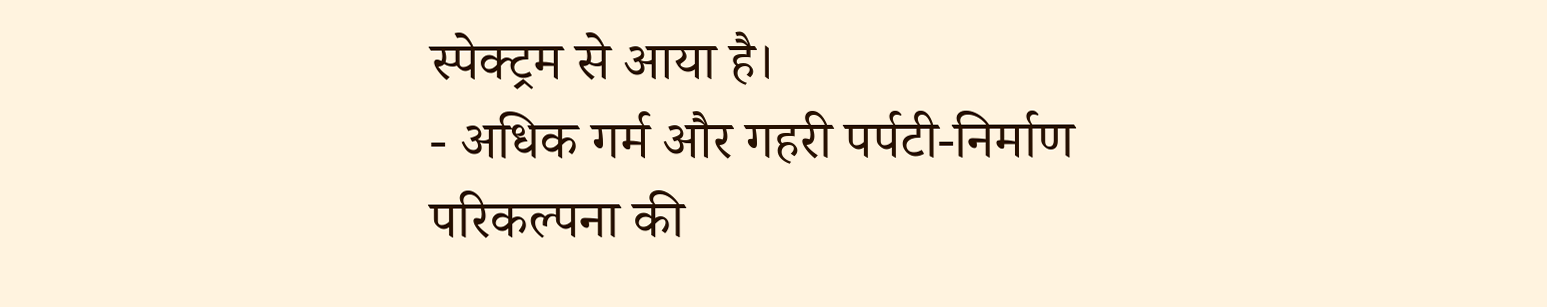स्पेक्ट्रम से आया है।
- अधिक गर्म और गहरी पर्पटी-निर्माण परिकल्पना की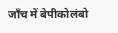जाँच में बेपीकोलंबो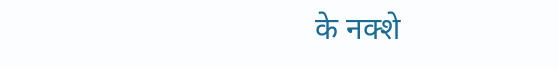के नक्शे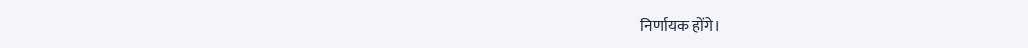निर्णायक होंगे।